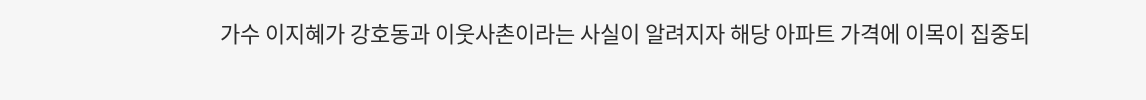가수 이지혜가 강호동과 이웃사촌이라는 사실이 알려지자 해당 아파트 가격에 이목이 집중되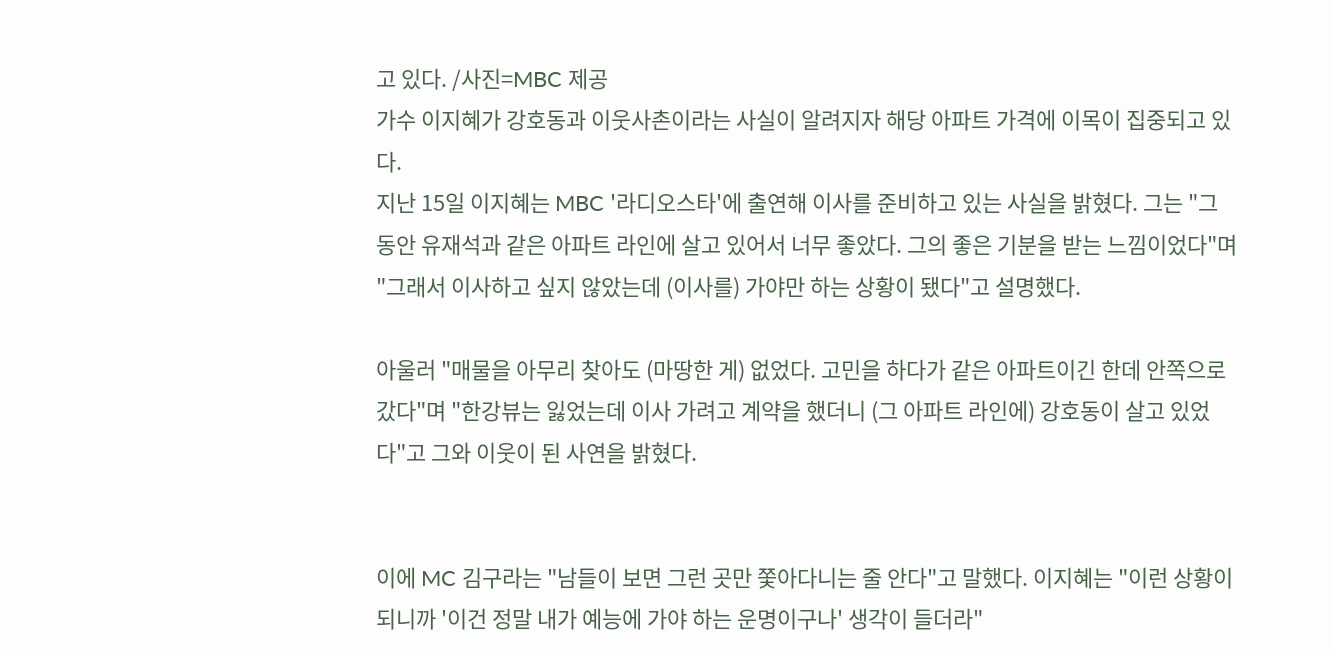고 있다. /사진=MBC 제공
가수 이지혜가 강호동과 이웃사촌이라는 사실이 알려지자 해당 아파트 가격에 이목이 집중되고 있다.
지난 15일 이지혜는 MBC '라디오스타'에 출연해 이사를 준비하고 있는 사실을 밝혔다. 그는 "그동안 유재석과 같은 아파트 라인에 살고 있어서 너무 좋았다. 그의 좋은 기분을 받는 느낌이었다"며 "그래서 이사하고 싶지 않았는데 (이사를) 가야만 하는 상황이 됐다"고 설명했다.

아울러 "매물을 아무리 찾아도 (마땅한 게) 없었다. 고민을 하다가 같은 아파트이긴 한데 안쪽으로 갔다"며 "한강뷰는 잃었는데 이사 가려고 계약을 했더니 (그 아파트 라인에) 강호동이 살고 있었다"고 그와 이웃이 된 사연을 밝혔다.


이에 MC 김구라는 "남들이 보면 그런 곳만 쫓아다니는 줄 안다"고 말했다. 이지혜는 "이런 상황이 되니까 '이건 정말 내가 예능에 가야 하는 운명이구나' 생각이 들더라"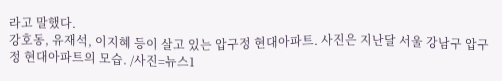라고 말했다.
강호동, 유재석, 이지혜 등이 살고 있는 압구정 현대아파트. 사진은 지난달 서울 강남구 압구정 현대아파트의 모습. /사진=뉴스1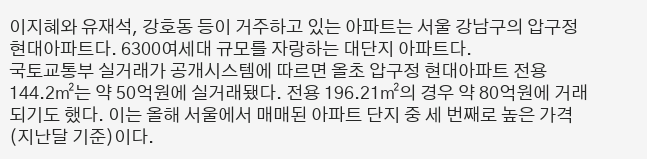이지혜와 유재석, 강호동 등이 거주하고 있는 아파트는 서울 강남구의 압구정 현대아파트다. 6300여세대 규모를 자랑하는 대단지 아파트다.
국토교통부 실거래가 공개시스템에 따르면 올초 압구정 현대아파트 전용 144.2㎡는 약 50억원에 실거래됐다. 전용 196.21㎡의 경우 약 80억원에 거래되기도 했다. 이는 올해 서울에서 매매된 아파트 단지 중 세 번째로 높은 가격(지난달 기준)이다.